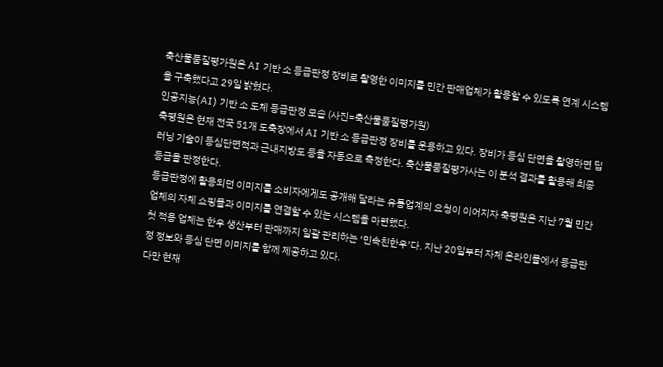축산물품질평가원은 AI 기반 소 등급판정 장비로 촬영한 이미지를 민간 판매업체가 활용할 수 있도록 연계 시스템을 구축했다고 29일 밝혔다.
인공지능(AI) 기반 소 도체 등급판정 모습 (사진=축산물품질평가원)
축평원은 현재 전국 51개 도축장에서 AI 기반 소 등급판정 장비를 운용하고 있다. 장비가 등심 단면을 촬영하면 딥러닝 기술이 등심단면적과 근내지방도 등을 자동으로 측정한다. 축산물품질평가사는 이 분석 결과를 활용해 최종 등급을 판정한다.
등급판정에 활용되던 이미지를 소비자에게도 공개해 달라는 유통업계의 요청이 이어지자 축평원은 지난 7월 민간업체의 자체 쇼핑몰과 이미지를 연결할 수 있는 시스템을 마련했다.
첫 적용 업체는 한우 생산부터 판매까지 일괄 관리하는 ‘민속친한우’다. 지난 20일부터 자체 온라인몰에서 등급판정 정보와 등심 단면 이미지를 함께 제공하고 있다.
다만 현재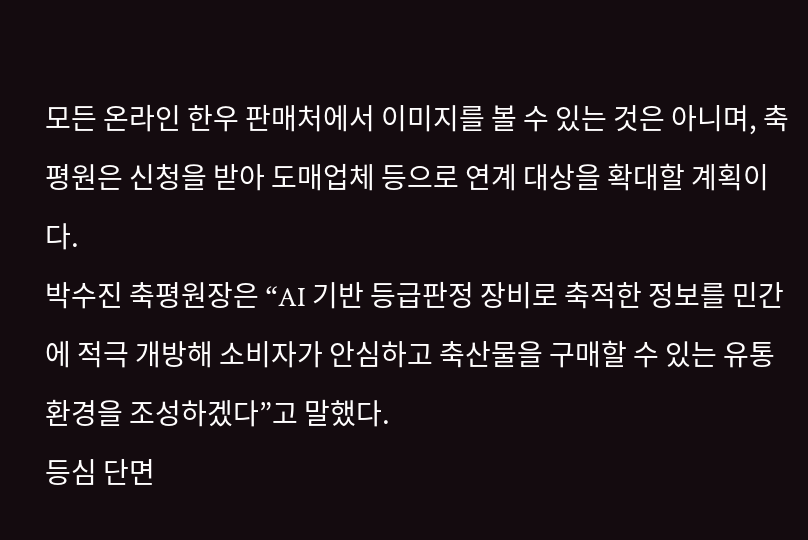모든 온라인 한우 판매처에서 이미지를 볼 수 있는 것은 아니며, 축평원은 신청을 받아 도매업체 등으로 연계 대상을 확대할 계획이다.
박수진 축평원장은 “AI 기반 등급판정 장비로 축적한 정보를 민간에 적극 개방해 소비자가 안심하고 축산물을 구매할 수 있는 유통 환경을 조성하겠다”고 말했다.
등심 단면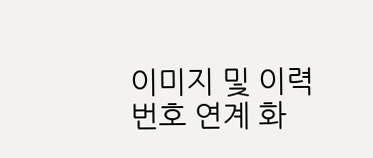이미지 및 이력번호 연계 화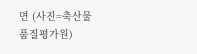면 (사진=축산물품질평가원)